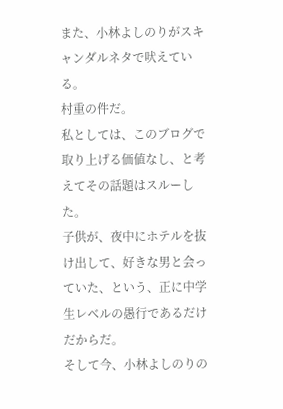また、小林よしのりがスキャンダルネタで吠えている。
村重の件だ。
私としては、このブログで取り上げる価値なし、と考えてその話題はスルーした。
子供が、夜中にホテルを抜け出して、好きな男と会っていた、という、正に中学生レベルの愚行であるだけだからだ。
そして今、小林よしのりの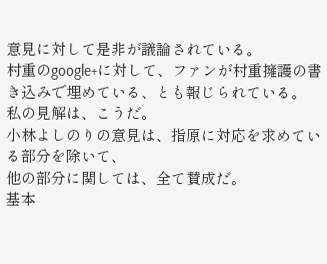意見に対して是非が議論されている。
村重のgoogle+に対して、ファンが村重擁護の書き込みで埋めている、とも報じられている。
私の見解は、こうだ。
小林よしのりの意見は、指原に対応を求めている部分を除いて、
他の部分に関しては、全て賛成だ。
基本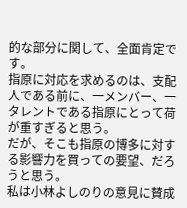的な部分に関して、全面肯定です。
指原に対応を求めるのは、支配人である前に、一メンバー、一タレントである指原にとって荷が重すぎると思う。
だが、そこも指原の博多に対する影響力を買っての要望、だろうと思う。
私は小林よしのりの意見に賛成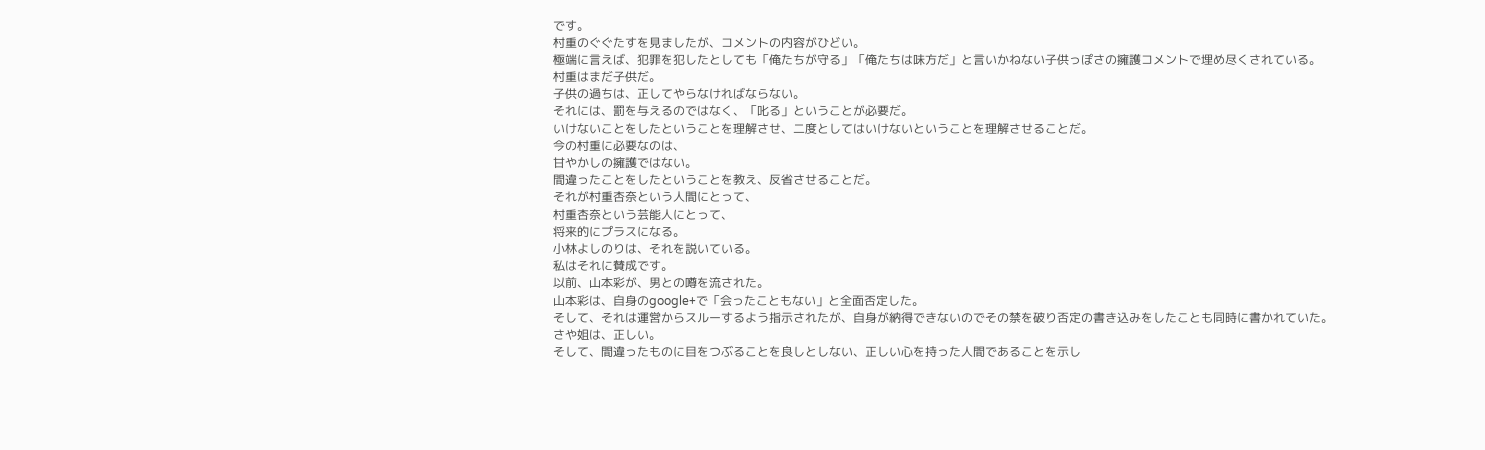です。
村重のぐぐたすを見ましたが、コメントの内容がひどい。
極端に言えば、犯罪を犯したとしても「俺たちが守る」「俺たちは味方だ」と言いかねない子供っぽさの擁護コメントで埋め尽くされている。
村重はまだ子供だ。
子供の過ちは、正してやらなければならない。
それには、罰を与えるのではなく、「叱る」ということが必要だ。
いけないことをしたということを理解させ、二度としてはいけないということを理解させることだ。
今の村重に必要なのは、
甘やかしの擁護ではない。
間違ったことをしたということを教え、反省させることだ。
それが村重杏奈という人間にとって、
村重杏奈という芸能人にとって、
将来的にプラスになる。
小林よしのりは、それを説いている。
私はそれに賛成です。
以前、山本彩が、男との噂を流された。
山本彩は、自身のgoogle+で「会ったこともない」と全面否定した。
そして、それは運営からスルーするよう指示されたが、自身が納得できないのでその禁を破り否定の書き込みをしたことも同時に書かれていた。
さや姐は、正しい。
そして、間違ったものに目をつぶることを良しとしない、正しい心を持った人間であることを示し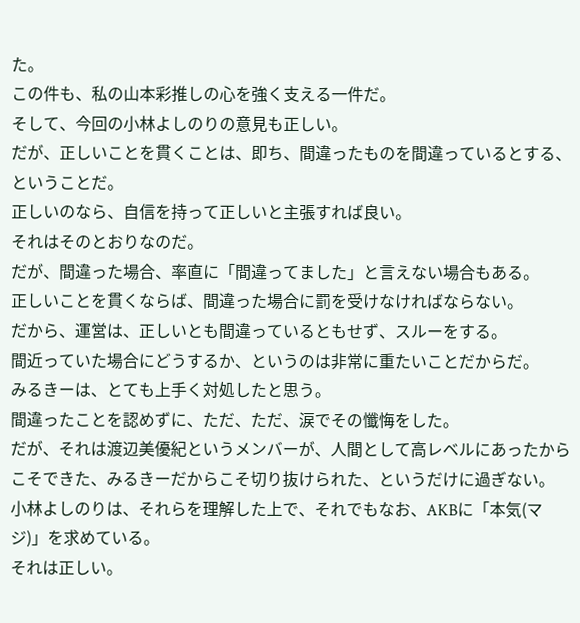た。
この件も、私の山本彩推しの心を強く支える一件だ。
そして、今回の小林よしのりの意見も正しい。
だが、正しいことを貫くことは、即ち、間違ったものを間違っているとする、ということだ。
正しいのなら、自信を持って正しいと主張すれば良い。
それはそのとおりなのだ。
だが、間違った場合、率直に「間違ってました」と言えない場合もある。
正しいことを貫くならば、間違った場合に罰を受けなければならない。
だから、運営は、正しいとも間違っているともせず、スルーをする。
間近っていた場合にどうするか、というのは非常に重たいことだからだ。
みるきーは、とても上手く対処したと思う。
間違ったことを認めずに、ただ、ただ、涙でその懺悔をした。
だが、それは渡辺美優紀というメンバーが、人間として高レベルにあったからこそできた、みるきーだからこそ切り抜けられた、というだけに過ぎない。
小林よしのりは、それらを理解した上で、それでもなお、AKBに「本気(マジ)」を求めている。
それは正しい。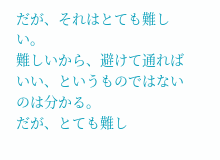だが、それはとても難しい。
難しいから、避けて通ればいい、というものではないのは分かる。
だが、とても難し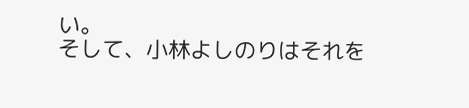い。
そして、小林よしのりはそれを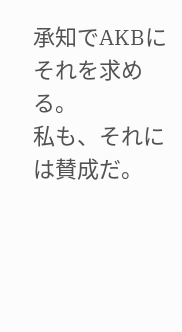承知でAKBにそれを求める。
私も、それには賛成だ。